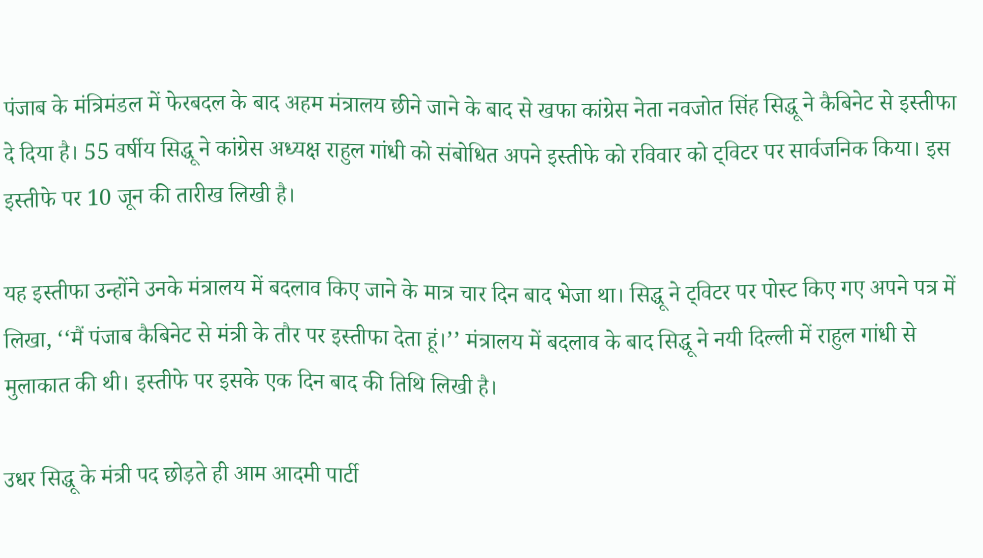पंजाब के मंत्रिमंडल में फेरबदल के बाद अहम मंत्रालय छीने जाने के बाद से खफा कांग्रेस नेता नवजोत सिंह सिद्धू ने कैबिनेट से इस्तीफा दे दिया है। 55 वर्षीय सिद्धू ने कांग्रेस अध्यक्ष राहुल गांधी को संबोधित अपने इस्तीफे को रविवार को ट्विटर पर सार्वजनिक किया। इस इस्तीफे पर 10 जून की तारीख लिखी है।

यह इस्तीफा उन्होंने उनके मंत्रालय में बदलाव किए जाने के मात्र चार दिन बाद भेजा था। सिद्धू ने ट्विटर पर पोस्ट किए गए अपने पत्र में लिखा, ‘‘मैं पंजाब कैबिनेट से मंत्री के तौर पर इस्तीफा देता हूं।’’ मंत्रालय में बदलाव के बाद सिद्धू ने नयी दिल्ली में राहुल गांधी से मुलाकात की थी। इस्तीफे पर इसके एक दिन बाद की तिथि लिखी है।

उधर सिद्धू के मंत्री पद छोड़ते ही आम आदमी पार्टी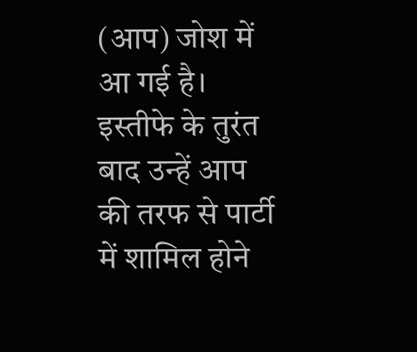(आप) जोश में आ गई है। इस्तीफे के तुरंत बाद उन्हें आप की तरफ से पार्टी में शामिल होने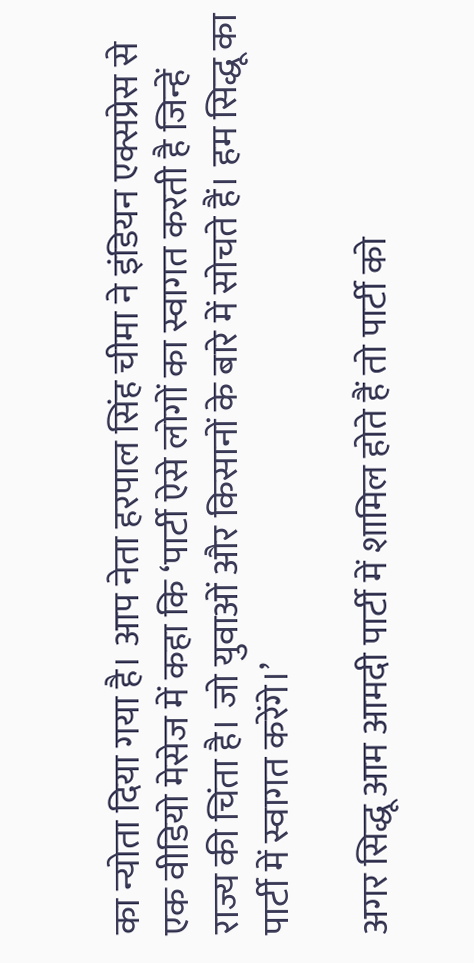का न्योता दिया गया है। आप नेता हरपाल सिंह चीमा ने इंडियन एक्सप्रेस से एक वीडियो मेसेज में कहा कि ‘पार्टी ऐसे लोगों का स्वागत करती है जिन्हें राज्य की चिंता है। जो युवाओं और किसानों के बारे में सोचते हैं। हम सिद्धू का पार्टी में स्वागत करेंगे।’

अगर सिद्धू आम आमदी पार्टी में शामिल होते हैं तो पार्टी को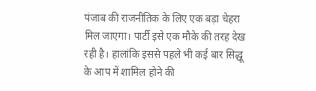पंजाब की राजनीतिक के लिए एक बड़ा चेहरा मिल जाएगा। पार्टी इसे एक मौके की तरह देख रही है। हालांकि इससे पहले भी कई बार सिद्धू के आप में शामिल होने की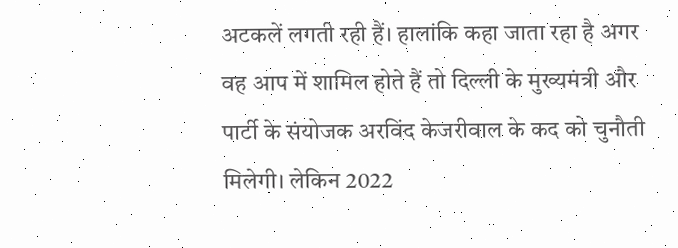अटकलें लगती रही हैं। हालांकि कहा जाता रहा है अगर वह आप में शामिल होते हैं तो दिल्ली के मुख्यमंत्री और पार्टी के संयोजक अरविंद केजरीवाल के कद को चुनौती मिलेगी। लेकिन 2022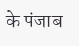के पंजाब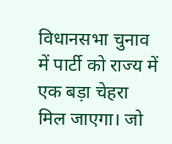विधानसभा चुनाव में पार्टी को राज्य में एक बड़ा चेहरा मिल जाएगा। जो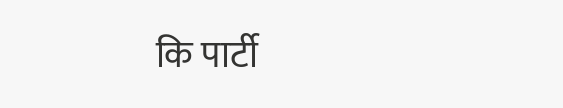कि पार्टी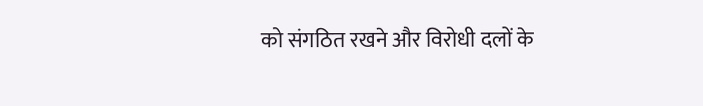को संगठित रखने और विरोधी दलों के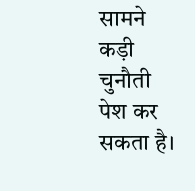सामने कड़ी चुनौती पेश कर सकता है।